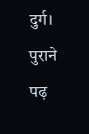दुर्ग। पुराने पढ़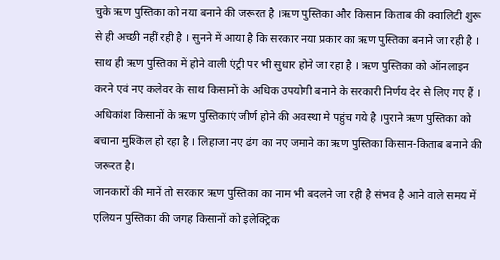चुके ऋण पुस्तिका को नया बनाने की जरूरत है ।ऋण पुस्तिका और किसान किताब की क्वालिटी शुरू से ही अच्छी नहीं रही है । सुनने में आया है कि सरकार नया प्रकार का ऋण पुस्तिका बनाने जा रही है । साथ ही ऋण पुस्तिका में होने वाली एंट्री पर भी सुधार होने जा रहा है । ऋण पुस्तिका को ऑनलाइन करने एवं नए कलेवर के साथ किसानों के अधिक उपयोगी बनाने के सरकारी निर्णय देर से लिए गए हैं । अधिकांश किसानों के ऋण पुस्तिकाएं जीर्ण होने की अवस्था मे पहुंच गये है ।पुराने ऋण पुस्तिका को बचाना मुश्किल हो रहा है । लिहाजा नए ढंग का नए जमाने का ऋण पुस्तिका किसान-किताब बनाने की जरूरत है।
जानकारों की मानें तो सरकार ऋण पुस्तिका का नाम भी बदलने जा रही है संभव है आने वाले समय में एलियन पुस्तिका की जगह किसानों को इलेक्ट्रिक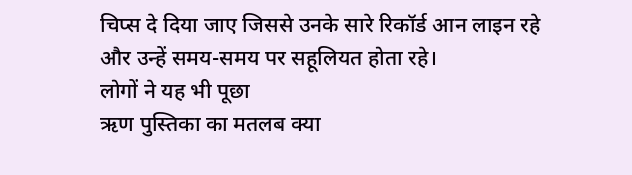चिप्स दे दिया जाए जिससे उनके सारे रिकॉर्ड आन लाइन रहे और उन्हें समय-समय पर सहूलियत होता रहे।
लोगों ने यह भी पूछा
ऋण पुस्तिका का मतलब क्या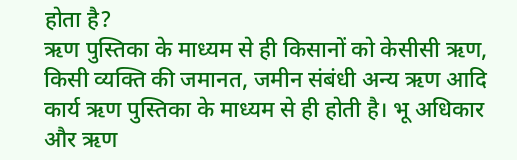होता है?
ऋण पुस्तिका के माध्यम से ही किसानों को केसीसी ऋण, किसी व्यक्ति की जमानत, जमीन संबंधी अन्य ऋण आदि कार्य ऋण पुस्तिका के माध्यम से ही होती है। भू अधिकार और ऋण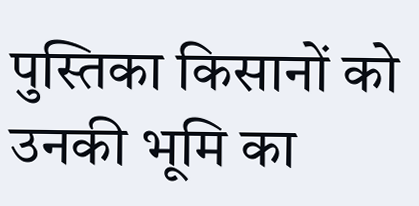पुस्तिका किसानों को उनकी भूमि का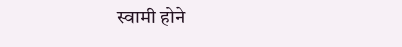स्वामी होने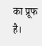का प्रूफ है।